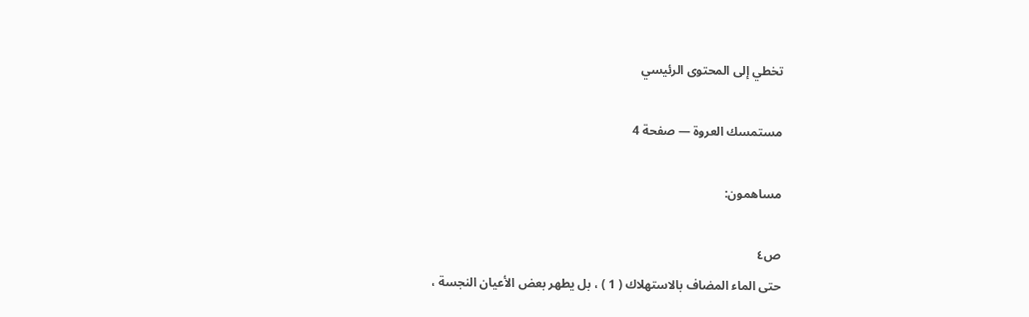تخطي إلى المحتوى الرئيسي

مستمسك العروة — صفحة 4

مساهمون:

ص٤
حتى الماء المضاف بالاستهلاك ( 1 ) ، بل يطهر بعض الأعيان النجسة ،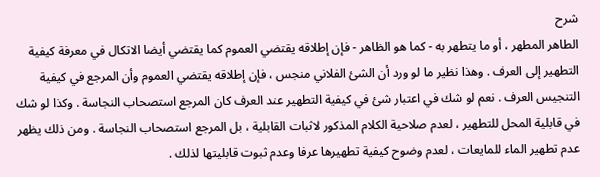شرح
الطاهر المطهر ، أو ما يتطهر به - كما هو الظاهر - فإن إطلاقه يقتضي العموم كما يقتضي أيضا الاتكال في معرفة كيفية التطهير إلى العرف . وهذا نظير ما لو ورد أن الشئ الفلاني منجس ، فإن إطلاقه يقتضي العموم وأن المرجع في كيفية التنجيس العرف . نعم لو شك في اعتبار شئ في كيفية التطهير عند العرف كان المرجع استصحاب النجاسة . وكذا لو شك في قابلية المحل للتطهير ، لعدم صلاحية الكلام المذكور لاثبات القابلية ، بل المرجع استصحاب النجاسة . ومن ذلك يظهر عدم تطهير الماء للمايعات ، لعدم وضوح كيفية تطهيرها عرفا وعدم ثبوت قابليتها لذلك .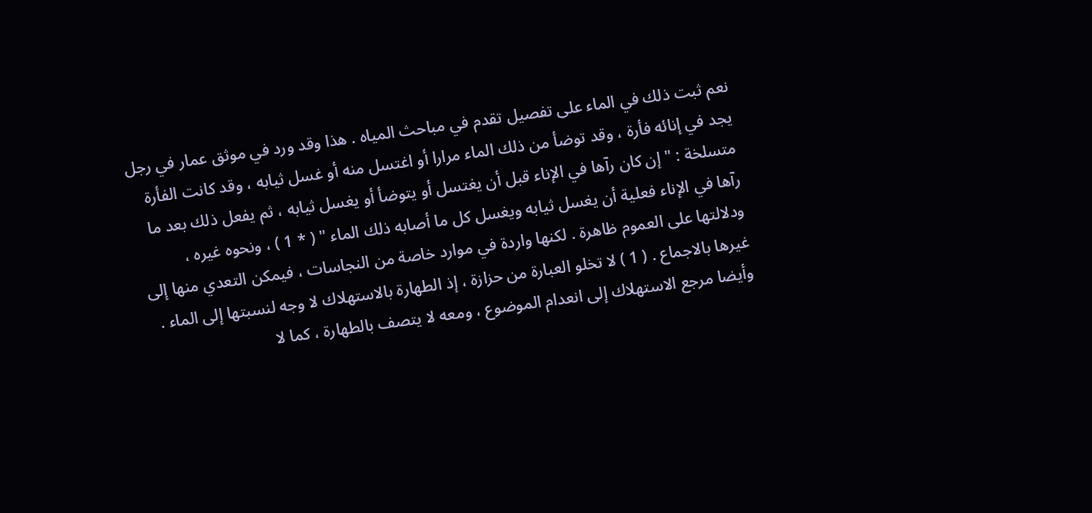نعم ثبت ذلك في الماء على تفصيل تقدم في مباحث المياه . هذا وقد ورد في موثق عمار في رجل يجد في إنائه فأرة ، وقد توضأ من ذلك الماء مرارا أو اغتسل منه أو غسل ثيابه ، وقد كانت الفأرة متسلخة : " إن كان رآها في الإناء قبل أن يغتسل أو يتوضأ أو يغسل ثيابه ، ثم يفعل ذلك بعد ما رآها في الإناء فعلية أن يغسل ثيابه ويغسل كل ما أصابه ذلك الماء " ( * 1 ) ، ونحوه غيره ، ودلالتها على العموم ظاهرة . لكنها واردة في موارد خاصة من النجاسات ، فيمكن التعدي منها إلى غيرها بالاجماع . ( 1 ) لا تخلو العبارة من حزازة ، إذ الطهارة بالاستهلاك لا وجه لنسبتها إلى الماء . وأيضا مرجع الاستهلاك إلى انعدام الموضوع ، ومعه لا يتصف بالطهارة ، كما لا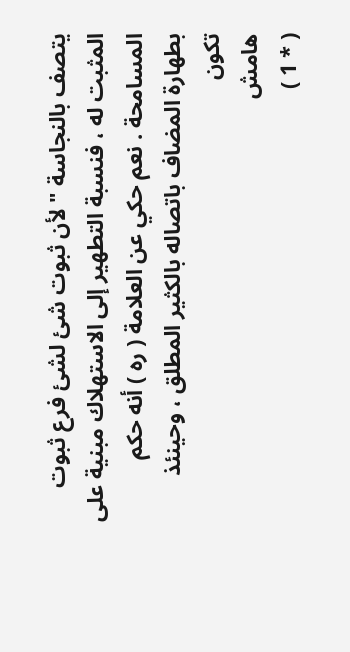يتصف بالنجاسة " لأن ثبوت شئ لشئ فرع ثبوت المثبت له ، فنسبة التطهير إلى الاستهلاك مبنية على المسامحة . نعم حكي عن العلامة ( ره ) أنه حكم بطهارة المضاف باتصاله بالكثير المطلق ، وحينئذ تكون
هامش
( * 1 )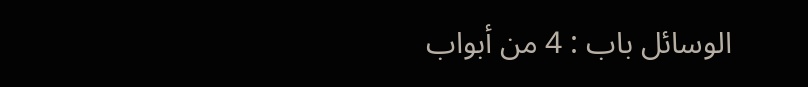الوسائل باب : 4 من أبواب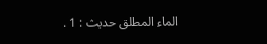الماء المطلق حديث : 1 .